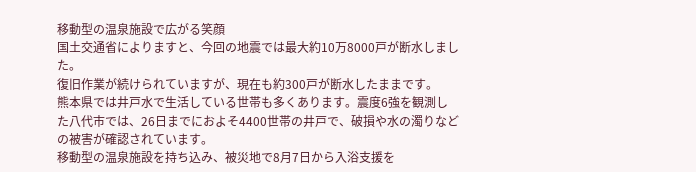移動型の温泉施設で広がる笑顔
国土交通省によりますと、今回の地震では最大約10万8000戸が断水しました。
復旧作業が続けられていますが、現在も約300戸が断水したままです。
熊本県では井戸水で生活している世帯も多くあります。震度6強を観測した八代市では、26日までにおよそ4400世帯の井戸で、破損や水の濁りなどの被害が確認されています。
移動型の温泉施設を持ち込み、被災地で8月7日から入浴支援を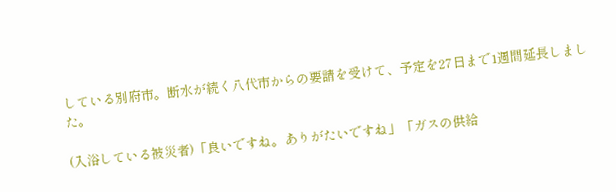している別府市。断水が続く八代市からの要請を受けて、予定を27日まで1週間延長しました。

(入浴している被災者)「良いですね。ありがたいですね」「ガスの供給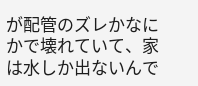が配管のズレかなにかで壊れていて、家は水しか出ないんで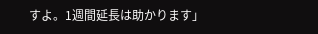すよ。1週間延長は助かります」